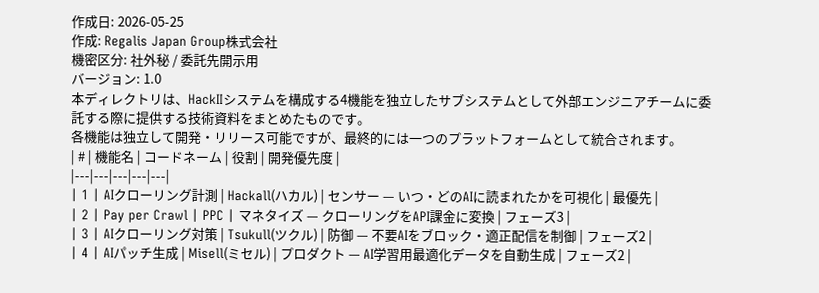作成日: 2026-05-25
作成: Regalis Japan Group株式会社
機密区分: 社外秘 / 委託先開示用
バージョン: 1.0
本ディレクトリは、HackⅡシステムを構成する4機能を独立したサブシステムとして外部エンジニアチームに委託する際に提供する技術資料をまとめたものです。
各機能は独立して開発・リリース可能ですが、最終的には一つのプラットフォームとして統合されます。
| # | 機能名 | コードネーム | 役割 | 開発優先度 |
|---|---|---|---|---|
| 1 | AIクローリング計測 | Hackall(ハカル) | センサー — いつ・どのAIに読まれたかを可視化 | 最優先 |
| 2 | Pay per Crawl | PPC | マネタイズ — クローリングをAPI課金に変換 | フェーズ3 |
| 3 | AIクローリング対策 | Tsukull(ツクル) | 防御 — 不要AIをブロック・適正配信を制御 | フェーズ2 |
| 4 | AIパッチ生成 | Misell(ミセル) | プロダクト — AI学習用最適化データを自動生成 | フェーズ2 |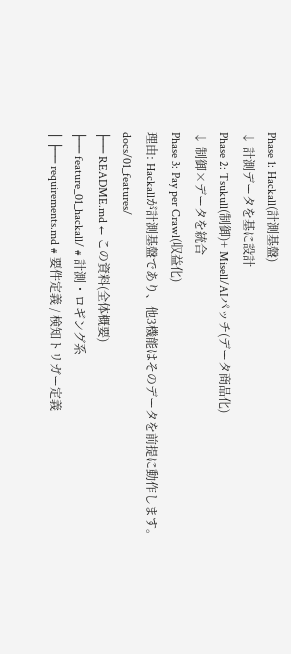Phase 1: Hackall(計測基盤)
↓ 計測データを基に設計
Phase 2: Tsukull(制御)+ Misell/AIパッチ(データ商品化)
↓ 制御×データを統合
Phase 3: Pay per Crawl(収益化)
理由: Hackallが計測基盤であり、他3機能はそのデータを前提に動作します。
docs/01_features/
├── README.md ← この資料(全体概要)
├── feature_01_hackall/ # 計測・ロギング系
│ ├── requirements.md # 要件定義 / 検知トリガー定義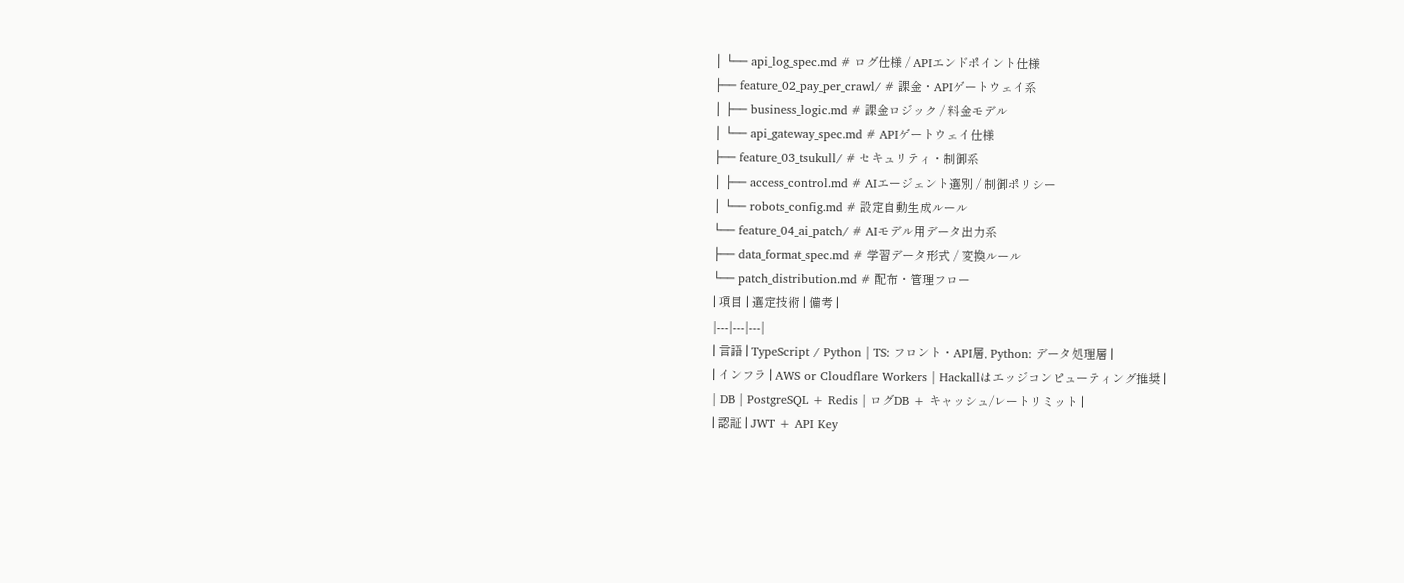│ └── api_log_spec.md # ログ仕様 / APIエンドポイント仕様
├── feature_02_pay_per_crawl/ # 課金・APIゲートウェイ系
│ ├── business_logic.md # 課金ロジック / 料金モデル
│ └── api_gateway_spec.md # APIゲートウェイ仕様
├── feature_03_tsukull/ # セキュリティ・制御系
│ ├── access_control.md # AIエージェント選別 / 制御ポリシー
│ └── robots_config.md # 設定自動生成ルール
└── feature_04_ai_patch/ # AIモデル用データ出力系
├── data_format_spec.md # 学習データ形式 / 変換ルール
└── patch_distribution.md # 配布・管理フロー
| 項目 | 選定技術 | 備考 |
|---|---|---|
| 言語 | TypeScript / Python | TS: フロント・API層, Python: データ処理層 |
| インフラ | AWS or Cloudflare Workers | Hackallはエッジコンピューティング推奨 |
| DB | PostgreSQL + Redis | ログDB + キャッシュ/レートリミット |
| 認証 | JWT + API Key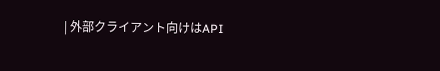| 外部クライアント向けはAPI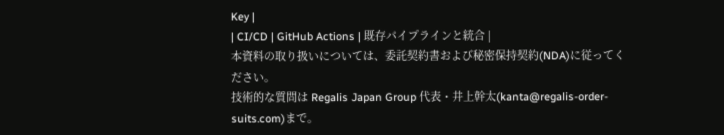Key |
| CI/CD | GitHub Actions | 既存パイプラインと統合 |
本資料の取り扱いについては、委託契約書および秘密保持契約(NDA)に従ってください。
技術的な質問は Regalis Japan Group 代表・井上幹太(kanta@regalis-order-suits.com)まで。